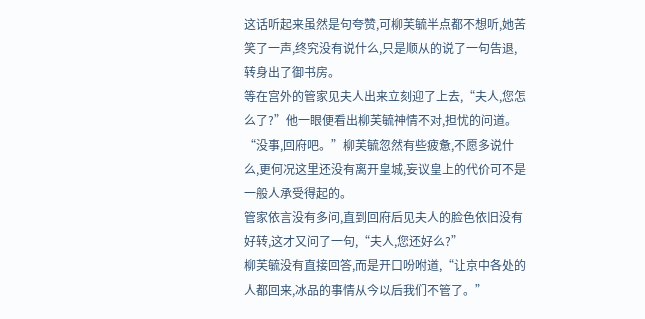这话听起来虽然是句夸赞,可柳芙毓半点都不想听,她苦笑了一声,终究没有说什么,只是顺从的说了一句告退,转身出了御书房。
等在宫外的管家见夫人出来立刻迎了上去,“夫人,您怎么了?”他一眼便看出柳芙毓神情不对,担忧的问道。
“没事,回府吧。”柳芙毓忽然有些疲惫,不愿多说什么,更何况这里还没有离开皇城,妄议皇上的代价可不是一般人承受得起的。
管家依言没有多问,直到回府后见夫人的脸色依旧没有好转,这才又问了一句,“夫人,您还好么?”
柳芙毓没有直接回答,而是开口吩咐道,“让京中各处的人都回来,冰品的事情从今以后我们不管了。”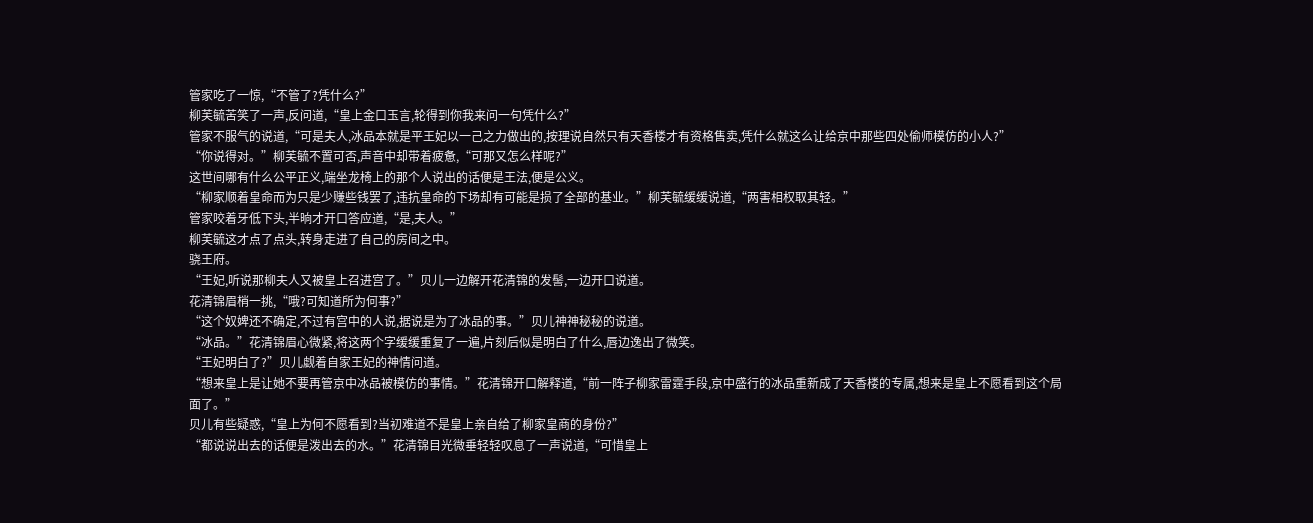管家吃了一惊,“不管了?凭什么?”
柳芙毓苦笑了一声,反问道,“皇上金口玉言,轮得到你我来问一句凭什么?”
管家不服气的说道,“可是夫人,冰品本就是平王妃以一己之力做出的,按理说自然只有天香楼才有资格售卖,凭什么就这么让给京中那些四处偷师模仿的小人?”
“你说得对。”柳芙毓不置可否,声音中却带着疲惫,“可那又怎么样呢?”
这世间哪有什么公平正义,端坐龙椅上的那个人说出的话便是王法,便是公义。
“柳家顺着皇命而为只是少赚些钱罢了,违抗皇命的下场却有可能是损了全部的基业。”柳芙毓缓缓说道,“两害相权取其轻。”
管家咬着牙低下头,半晌才开口答应道,“是,夫人。”
柳芙毓这才点了点头,转身走进了自己的房间之中。
骁王府。
“王妃,听说那柳夫人又被皇上召进宫了。”贝儿一边解开花清锦的发髻,一边开口说道。
花清锦眉梢一挑,“哦?可知道所为何事?”
“这个奴婢还不确定,不过有宫中的人说,据说是为了冰品的事。”贝儿神神秘秘的说道。
“冰品。”花清锦眉心微紧,将这两个字缓缓重复了一遍,片刻后似是明白了什么,唇边逸出了微笑。
“王妃明白了?”贝儿觑着自家王妃的神情问道。
“想来皇上是让她不要再管京中冰品被模仿的事情。”花清锦开口解释道,“前一阵子柳家雷霆手段,京中盛行的冰品重新成了天香楼的专属,想来是皇上不愿看到这个局面了。”
贝儿有些疑惑,“皇上为何不愿看到?当初难道不是皇上亲自给了柳家皇商的身份?”
“都说说出去的话便是泼出去的水。”花清锦目光微垂轻轻叹息了一声说道,“可惜皇上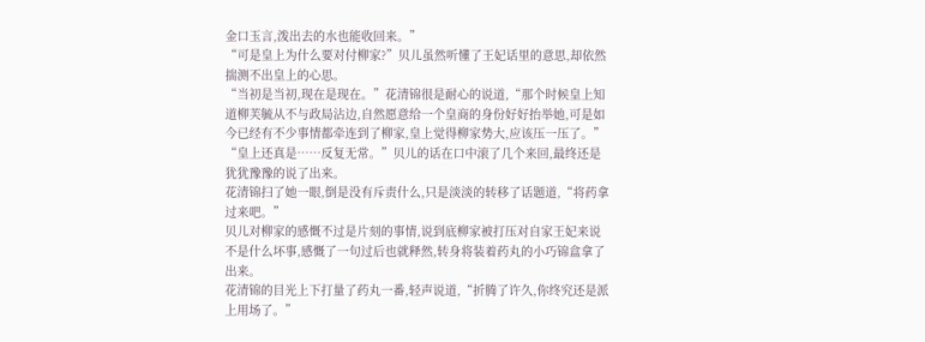金口玉言,泼出去的水也能收回来。”
“可是皇上为什么要对付柳家?”贝儿虽然听懂了王妃话里的意思,却依然揣测不出皇上的心思。
“当初是当初,现在是现在。”花清锦很是耐心的说道,“那个时候皇上知道柳芙毓从不与政局沾边,自然愿意给一个皇商的身份好好抬举她,可是如今已经有不少事情都牵连到了柳家,皇上觉得柳家势大,应该压一压了。”
“皇上还真是……反复无常。”贝儿的话在口中滚了几个来回,最终还是犹犹豫豫的说了出来。
花清锦扫了她一眼,倒是没有斥责什么,只是淡淡的转移了话题道,“将药拿过来吧。”
贝儿对柳家的感慨不过是片刻的事情,说到底柳家被打压对自家王妃来说不是什么坏事,感慨了一句过后也就释然,转身将装着药丸的小巧锦盒拿了出来。
花清锦的目光上下打量了药丸一番,轻声说道,“折腾了许久,你终究还是派上用场了。”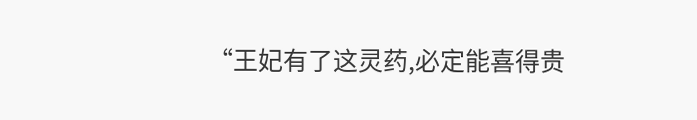“王妃有了这灵药,必定能喜得贵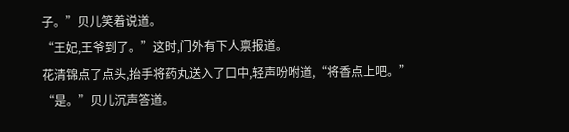子。”贝儿笑着说道。
“王妃,王爷到了。”这时,门外有下人禀报道。
花清锦点了点头,抬手将药丸送入了口中,轻声吩咐道,“将香点上吧。”
“是。”贝儿沉声答道。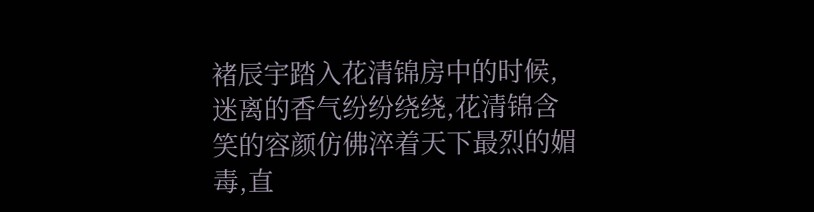褚辰宇踏入花清锦房中的时候,迷离的香气纷纷绕绕,花清锦含笑的容颜仿佛淬着天下最烈的媚毒,直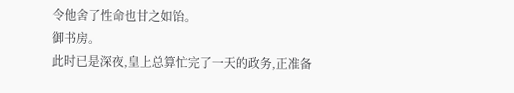令他舍了性命也甘之如饴。
御书房。
此时已是深夜,皇上总算忙完了一天的政务,正准备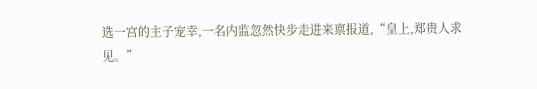选一宫的主子宠幸,一名内监忽然快步走进来禀报道,“皇上,郑贵人求见。”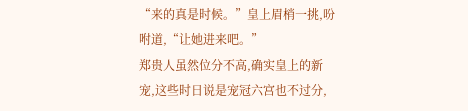“来的真是时候。”皇上眉梢一挑,吩咐道,“让她进来吧。”
郑贵人虽然位分不高,确实皇上的新宠,这些时日说是宠冠六宫也不过分,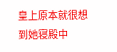皇上原本就很想到她寝殿中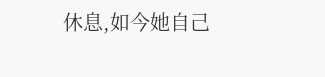休息,如今她自己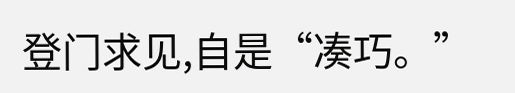登门求见,自是“凑巧。”